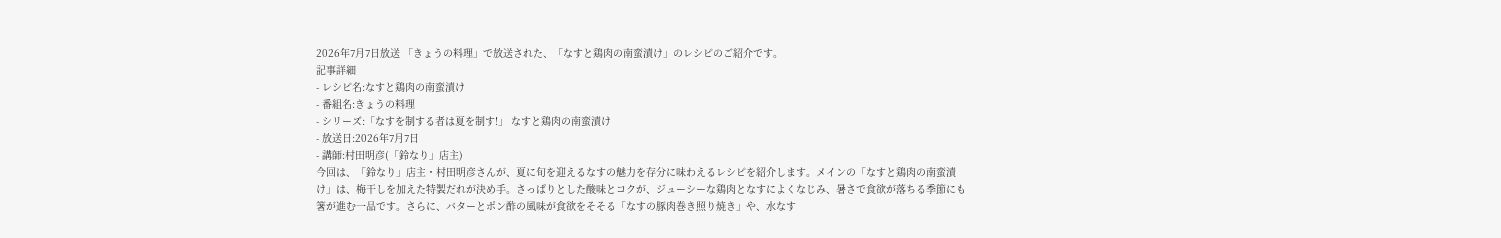2026年7月7日放送 「きょうの料理」で放送された、「なすと鶏肉の南蛮漬け」のレシピのご紹介です。
記事詳細
- レシピ名:なすと鶏肉の南蛮漬け
- 番組名:きょうの料理
- シリーズ:「なすを制する者は夏を制す!」 なすと鶏肉の南蛮漬け
- 放送日:2026年7月7日
- 講師:村田明彦(「鈴なり」店主)
今回は、「鈴なり」店主・村田明彦さんが、夏に旬を迎えるなすの魅力を存分に味わえるレシピを紹介します。メインの「なすと鶏肉の南蛮漬け」は、梅干しを加えた特製だれが決め手。さっぱりとした酸味とコクが、ジューシーな鶏肉となすによくなじみ、暑さで食欲が落ちる季節にも箸が進む一品です。さらに、バターとポン酢の風味が食欲をそそる「なすの豚肉巻き照り焼き」や、水なす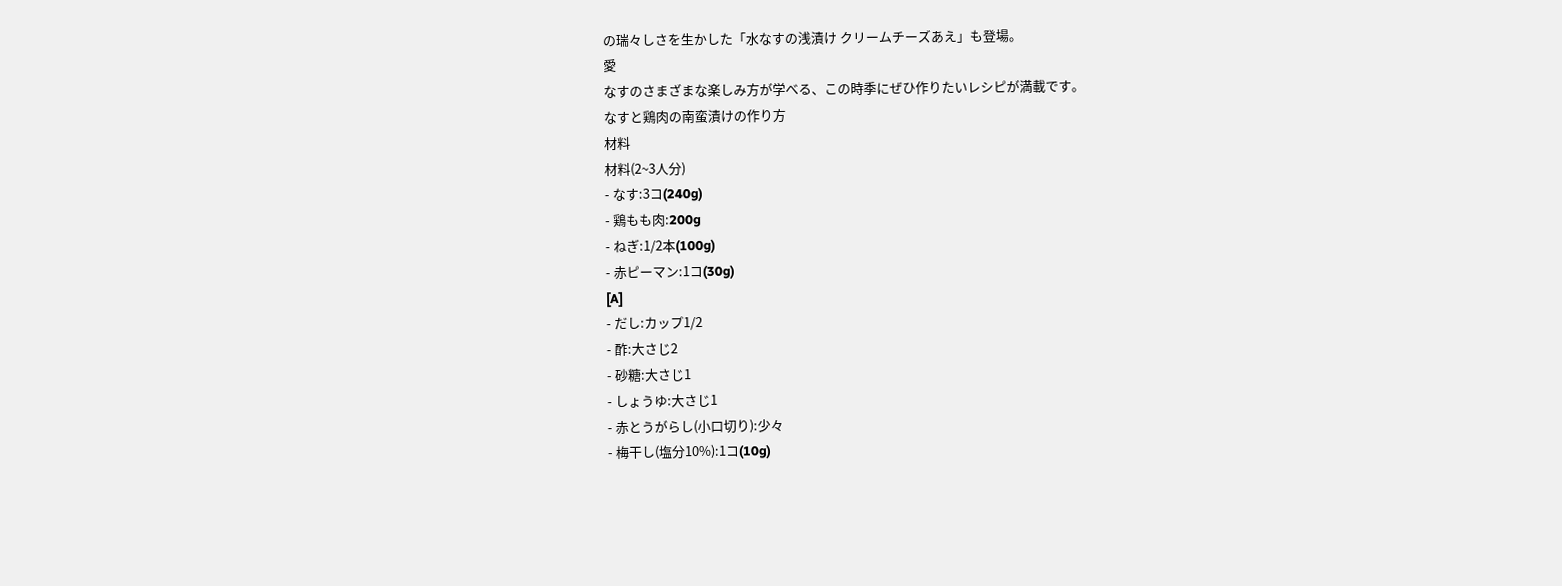の瑞々しさを生かした「水なすの浅漬け クリームチーズあえ」も登場。
愛
なすのさまざまな楽しみ方が学べる、この時季にぜひ作りたいレシピが満載です。
なすと鶏肉の南蛮漬けの作り方
材料
材料(2~3人分)
- なす:3コ(240g)
- 鶏もも肉:200g
- ねぎ:1/2本(100g)
- 赤ピーマン:1コ(30g)
[A]
- だし:カップ1/2
- 酢:大さじ2
- 砂糖:大さじ1
- しょうゆ:大さじ1
- 赤とうがらし(小口切り):少々
- 梅干し(塩分10%):1コ(10g)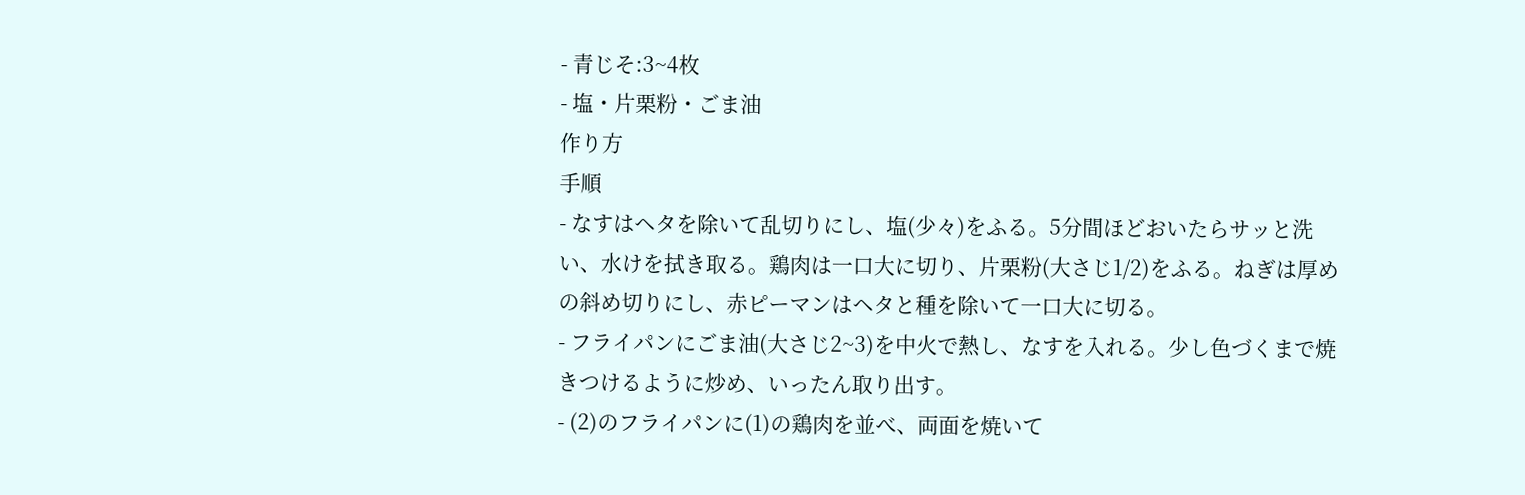- 青じそ:3~4枚
- 塩・片栗粉・ごま油
作り方
手順
- なすはヘタを除いて乱切りにし、塩(少々)をふる。5分間ほどおいたらサッと洗い、水けを拭き取る。鶏肉は一口大に切り、片栗粉(大さじ1/2)をふる。ねぎは厚めの斜め切りにし、赤ピーマンはヘタと種を除いて一口大に切る。
- フライパンにごま油(大さじ2~3)を中火で熱し、なすを入れる。少し色づくまで焼きつけるように炒め、いったん取り出す。
- (2)のフライパンに(1)の鶏肉を並べ、両面を焼いて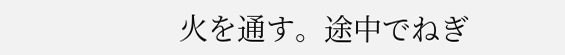火を通す。途中でねぎ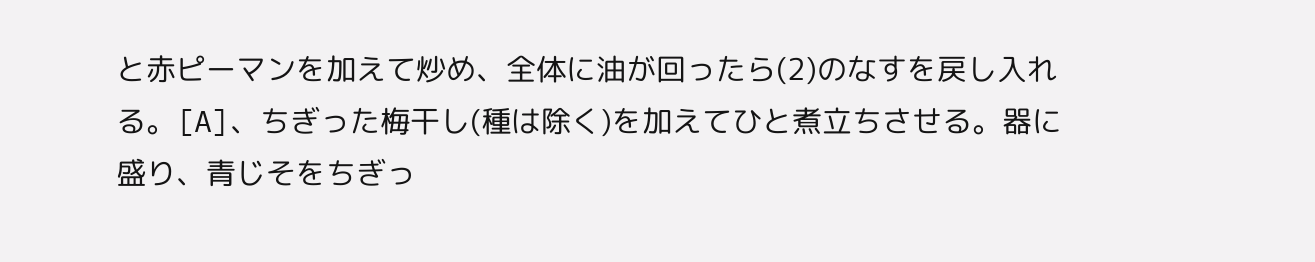と赤ピーマンを加えて炒め、全体に油が回ったら(2)のなすを戻し入れる。[A]、ちぎった梅干し(種は除く)を加えてひと煮立ちさせる。器に盛り、青じそをちぎっ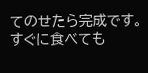てのせたら完成です。
すぐに食べても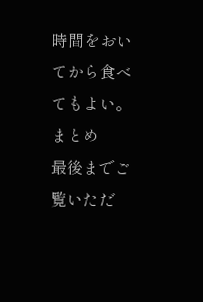時間をおいてから食べてもよい。
まとめ
最後までご覧いただ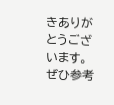きありがとうございます。ぜひ参考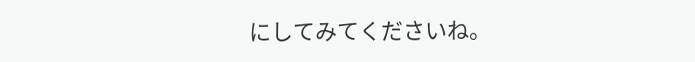にしてみてくださいね。